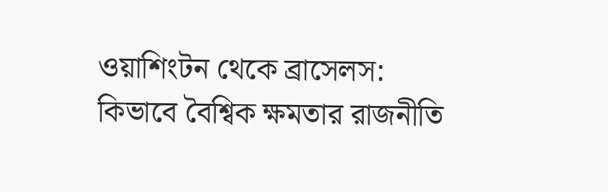ওয়াশিংটন থেকে ব্রাসেলস: কিভাবে বৈশ্বিক ক্ষমতার রাজনীতি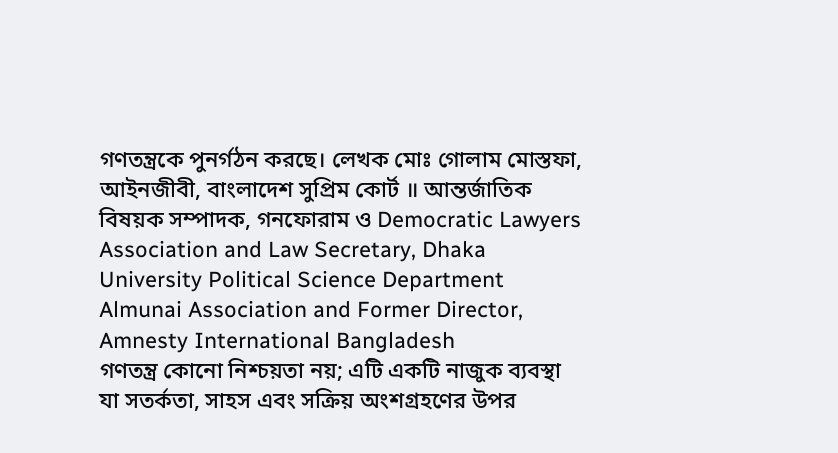গণতন্ত্রকে পুনর্গঠন করছে। লেখক মোঃ গোলাম মোস্তফা, আইনজীবী, বাংলাদেশ সুপ্রিম কোর্ট ॥ আন্তর্জাতিক বিষয়ক সম্পাদক, গনফোরাম ও Democratic Lawyers Association and Law Secretary, Dhaka University Political Science Department Almunai Association and Former Director, Amnesty International Bangladesh
গণতন্ত্র কোনো নিশ্চয়তা নয়; এটি একটি নাজুক ব্যবস্থা যা সতর্কতা, সাহস এবং সক্রিয় অংশগ্রহণের উপর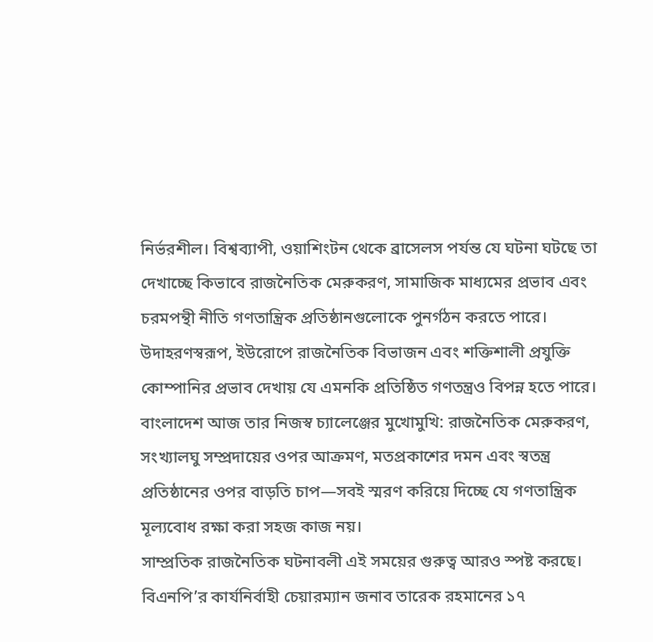নির্ভরশীল। বিশ্বব্যাপী, ওয়াশিংটন থেকে ব্রাসেলস পর্যন্ত যে ঘটনা ঘটছে তা দেখাচ্ছে কিভাবে রাজনৈতিক মেরুকরণ, সামাজিক মাধ্যমের প্রভাব এবং চরমপন্থী নীতি গণতান্ত্রিক প্রতিষ্ঠানগুলোকে পুনর্গঠন করতে পারে। উদাহরণস্বরূপ, ইউরোপে রাজনৈতিক বিভাজন এবং শক্তিশালী প্রযুক্তি কোম্পানির প্রভাব দেখায় যে এমনকি প্রতিষ্ঠিত গণতন্ত্রও বিপন্ন হতে পারে।
বাংলাদেশ আজ তার নিজস্ব চ্যালেঞ্জের মুখোমুখি: রাজনৈতিক মেরুকরণ, সংখ্যালঘু সম্প্রদায়ের ওপর আক্রমণ, মতপ্রকাশের দমন এবং স্বতন্ত্র প্রতিষ্ঠানের ওপর বাড়তি চাপ—সবই স্মরণ করিয়ে দিচ্ছে যে গণতান্ত্রিক মূল্যবোধ রক্ষা করা সহজ কাজ নয়।
সাম্প্রতিক রাজনৈতিক ঘটনাবলী এই সময়ের গুরুত্ব আরও স্পষ্ট করছে। বিএনপি’র কার্যনির্বাহী চেয়ারম্যান জনাব তারেক রহমানের ১৭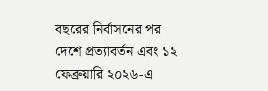বছরের নির্বাসনের পর দেশে প্রত্যাবর্তন এবং ১২ ফেব্রুয়ারি ২০২৬-এ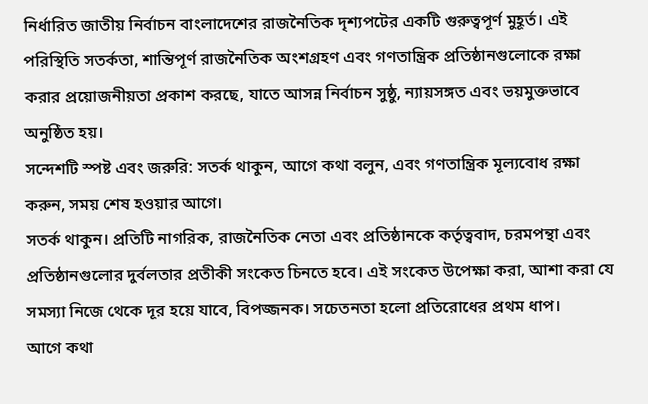নির্ধারিত জাতীয় নির্বাচন বাংলাদেশের রাজনৈতিক দৃশ্যপটের একটি গুরুত্বপূর্ণ মুহূর্ত। এই পরিস্থিতি সতর্কতা, শান্তিপূর্ণ রাজনৈতিক অংশগ্রহণ এবং গণতান্ত্রিক প্রতিষ্ঠানগুলোকে রক্ষা করার প্রয়োজনীয়তা প্রকাশ করছে, যাতে আসন্ন নির্বাচন সুষ্ঠু, ন্যায়সঙ্গত এবং ভয়মুক্তভাবে অনুষ্ঠিত হয়।
সন্দেশটি স্পষ্ট এবং জরুরি: সতর্ক থাকুন, আগে কথা বলুন, এবং গণতান্ত্রিক মূল্যবোধ রক্ষা করুন, সময় শেষ হওয়ার আগে।
সতর্ক থাকুন। প্রতিটি নাগরিক, রাজনৈতিক নেতা এবং প্রতিষ্ঠানকে কর্তৃত্ববাদ, চরমপন্থা এবং প্রতিষ্ঠানগুলোর দুর্বলতার প্রতীকী সংকেত চিনতে হবে। এই সংকেত উপেক্ষা করা, আশা করা যে সমস্যা নিজে থেকে দূর হয়ে যাবে, বিপজ্জনক। সচেতনতা হলো প্রতিরোধের প্রথম ধাপ।
আগে কথা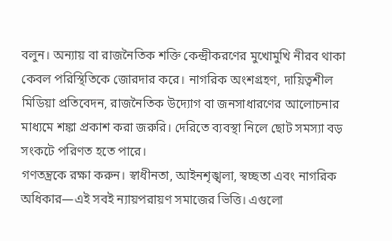বলুন। অন্যায় বা রাজনৈতিক শক্তি কেন্দ্রীকরণের মুখোমুখি নীরব থাকা কেবল পরিস্থিতিকে জোরদার করে। নাগরিক অংশগ্রহণ, দায়িত্বশীল মিডিয়া প্রতিবেদন, রাজনৈতিক উদ্যোগ বা জনসাধারণের আলোচনার মাধ্যমে শঙ্কা প্রকাশ করা জরুরি। দেরিতে ব্যবস্থা নিলে ছোট সমস্যা বড় সংকটে পরিণত হতে পারে।
গণতন্ত্রকে রক্ষা করুন। স্বাধীনতা, আইনশৃঙ্খলা, স্বচ্ছতা এবং নাগরিক অধিকার—এই সবই ন্যায়পরায়ণ সমাজের ভিত্তি। এগুলো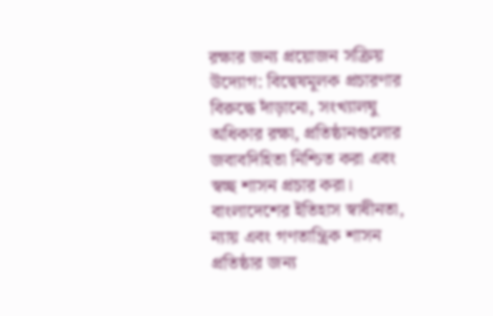রক্ষার জন্য প্রয়োজন সক্রিয় উদ্যোগ: বিদ্বেষমূলক প্রচারণার বিরুদ্ধে দাঁড়ানো, সংখ্যালঘু অধিকার রক্ষা, প্রতিষ্ঠানগুলোর জবাবদিহিতা নিশ্চিত করা এবং স্বচ্ছ শাসন প্রচার করা।
বাংলাদেশের ইতিহাস স্বাধীনতা, ন্যায় এবং গণতান্ত্রিক শাসন প্রতিষ্ঠার জন্য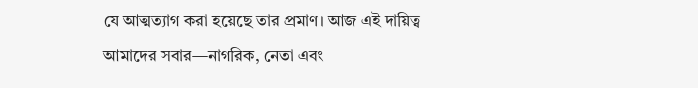যে আত্মত্যাগ করা হয়েছে তার প্রমাণ। আজ এই দায়িত্ব আমাদের সবার—নাগরিক, নেতা এবং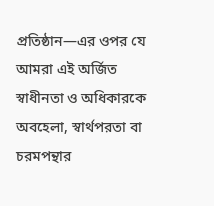প্রতিষ্ঠান—এর ওপর যে আমরা এই অর্জিত স্বাধীনতা ও অধিকারকে অবহেলা, স্বার্থপরতা বা চরমপন্থার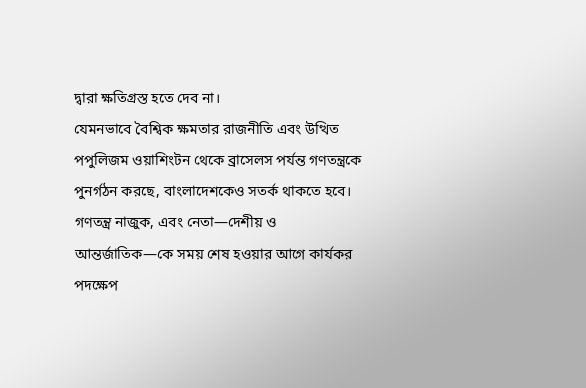দ্বারা ক্ষতিগ্রস্ত হতে দেব না।
যেমনভাবে বৈশ্বিক ক্ষমতার রাজনীতি এবং উত্থিত পপুলিজম ওয়াশিংটন থেকে ব্রাসেলস পর্যন্ত গণতন্ত্রকে পুনর্গঠন করছে, বাংলাদেশকেও সতর্ক থাকতে হবে। গণতন্ত্র নাজুক, এবং নেতা—দেশীয় ও আন্তর্জাতিক—কে সময় শেষ হওয়ার আগে কার্যকর পদক্ষেপ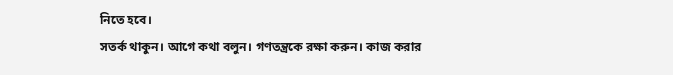নিতে হবে।
সতর্ক থাকুন। আগে কথা বলুন। গণতন্ত্রকে রক্ষা করুন। কাজ করার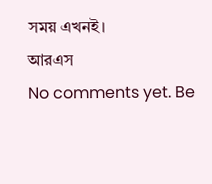সময় এখনই।
আরএস
No comments yet. Be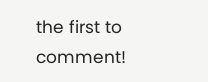the first to comment!